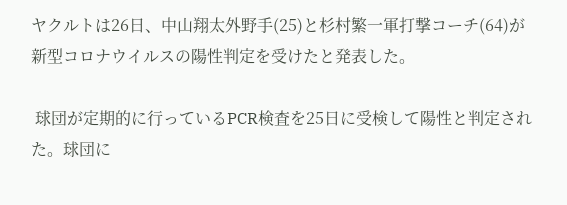ヤクルトは26日、中山翔太外野手(25)と杉村繁一軍打撃コーチ(64)が新型コロナウイルスの陽性判定を受けたと発表した。

 球団が定期的に行っているPCR検査を25日に受検して陽性と判定された。球団に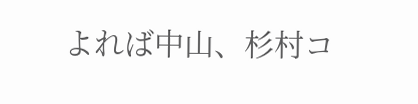よれば中山、杉村コ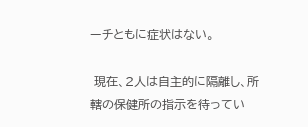ーチともに症状はない。

 現在、2人は自主的に隔離し、所轄の保健所の指示を待ってい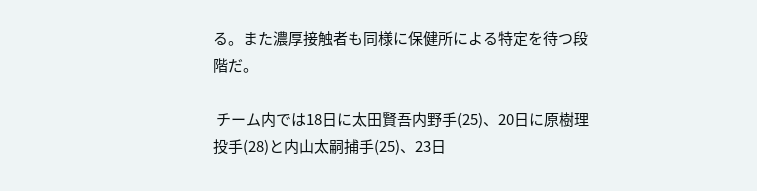る。また濃厚接触者も同様に保健所による特定を待つ段階だ。

 チーム内では18日に太田賢吾内野手(25)、20日に原樹理投手(28)と内山太嗣捕手(25)、23日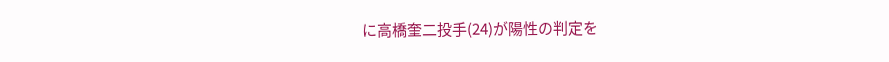に高橋奎二投手(24)が陽性の判定を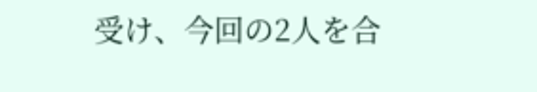受け、今回の2人を合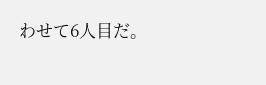わせて6人目だ。